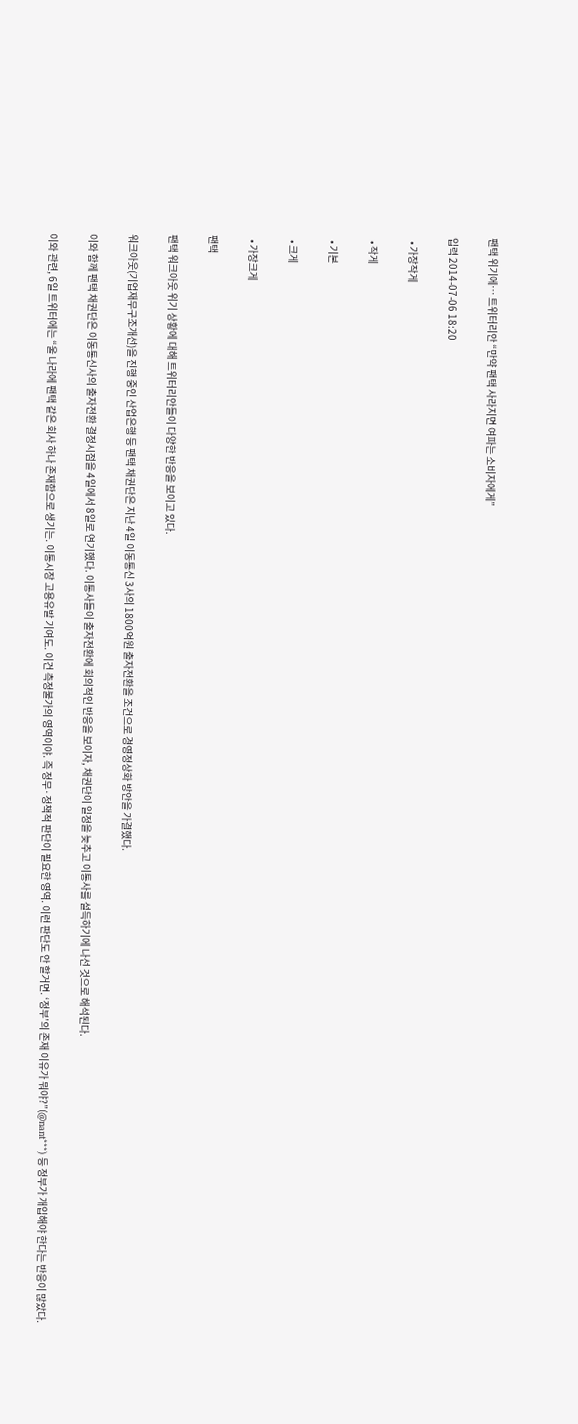팬택 위기에… 트위터리안 “만약 팬택 사라지면 여파는 소비자에게”

입력 2014-07-06 18:20

  • 가장작게

  • 작게

  • 기본

  • 크게

  • 가장크게

팬택

팬택 워크아웃 위기 상황에 대해 트위터리안들이 다양한 반응을 보이고 있다.

워크아웃(기업재무구조개선)을 진행 중인 산업은행 등 팬택 채권단은 지난 4일 이동통신 3사의 1800억원 출자전환을 조건으로 경영정상화 방안을 가결했다.

이와 함께 팬택 채권단은 이동통신사의 출자전환 결정시점을 4일에서 8일로 연기했다. 이통사들이 출자전환에 회의적인 반응을 보이자, 채권단이 일정을 늦추고 이통사를 설득하기에 나선 것으로 해석된다.

이와 관련, 6일 트위터에는 “울 나라에 팬택 같은 회사 하나 존재함으로 생기는. 이통시장 고용유발 기여도. 이건 측정불가의 영역이야. 즉 정무·정책적 판단이 필요한 영역. 이런 판단도 안 할거면. ‘정부’의 존재 이유가 뭐야?”(@nant***) 등 정부가 개입해야 한다는 반응이 많았다.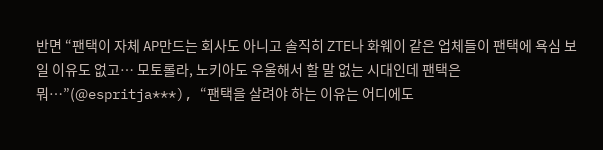반면 “팬택이 자체 AP만드는 회사도 아니고 솔직히 ZTE나 화웨이 같은 업체들이 팬택에 욕심 보일 이유도 없고… 모토롤라, 노키아도 우울해서 할 말 없는 시대인데 팬택은 뭐…”(@espritja***), “팬택을 살려야 하는 이유는 어디에도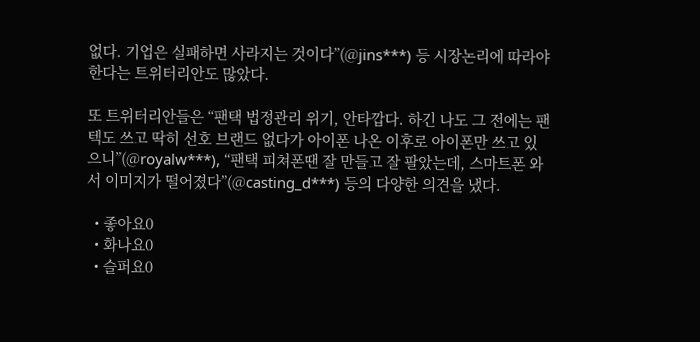없다. 기업은 실패하면 사라지는 것이다”(@jins***) 등 시장논리에 따라야 한다는 트위터리안도 많았다.

또 트위터리안들은 “팬택 법정관리 위기, 안타깝다. 하긴 나도 그 전에는 팬텍도 쓰고 딱히 선호 브랜드 없다가 아이폰 나온 이후로 아이폰만 쓰고 있으니”(@royalw***), “팬택 피쳐폰땐 잘 만들고 잘 팔았는데, 스마트폰 와서 이미지가 떨어졌다”(@casting_d***) 등의 다양한 의견을 냈다.

  • 좋아요0
  • 화나요0
  • 슬퍼요0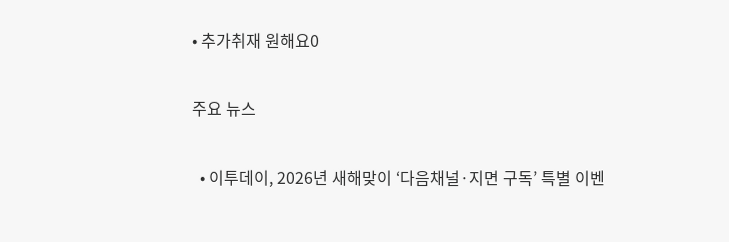• 추가취재 원해요0

주요 뉴스

  • 이투데이, 2026년 새해맞이 ‘다음채널·지면 구독’ 특별 이벤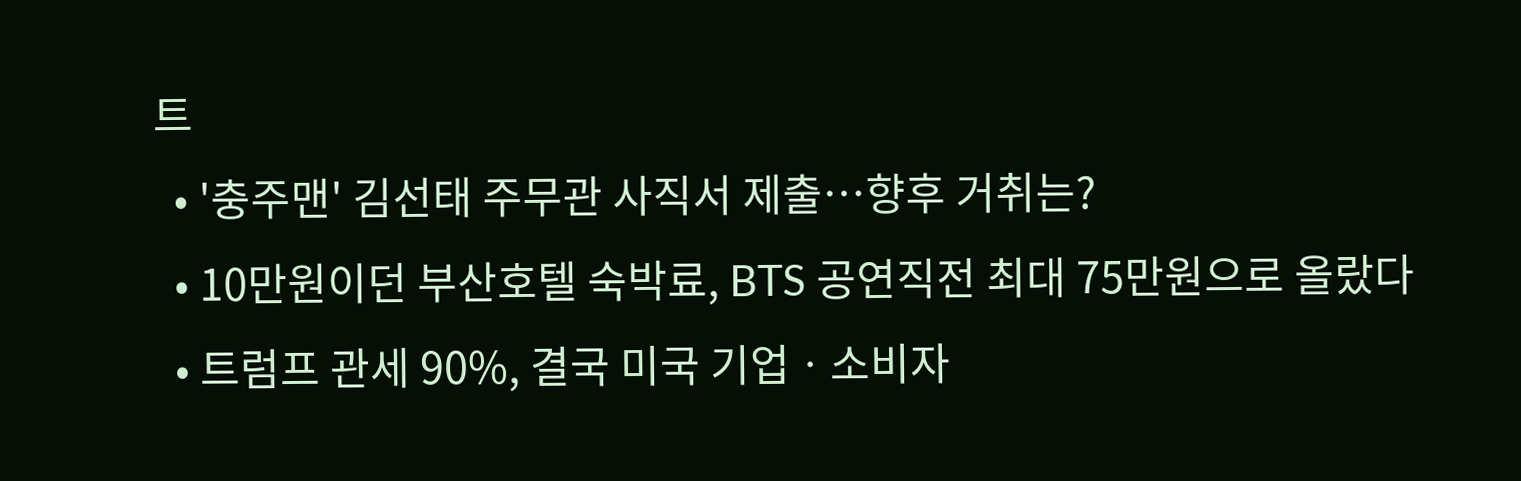트
  • '충주맨' 김선태 주무관 사직서 제출…향후 거취는?
  • 10만원이던 부산호텔 숙박료, BTS 공연직전 최대 75만원으로 올랐다
  • 트럼프 관세 90%, 결국 미국 기업ㆍ소비자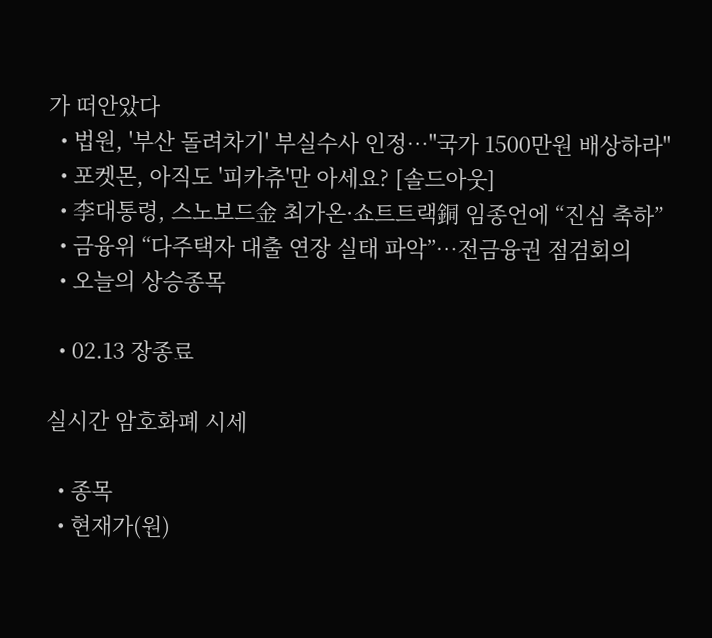가 떠안았다
  • 법원, '부산 돌려차기' 부실수사 인정…"국가 1500만원 배상하라"
  • 포켓몬, 아직도 '피카츄'만 아세요? [솔드아웃]
  • 李대통령, 스노보드金 최가온·쇼트트랙銅 임종언에 “진심 축하”
  • 금융위 “다주택자 대출 연장 실태 파악”⋯전금융권 점검회의
  • 오늘의 상승종목

  • 02.13 장종료

실시간 암호화폐 시세

  • 종목
  • 현재가(원)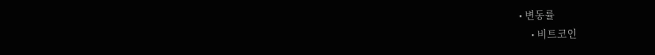• 변동률
    • 비트코인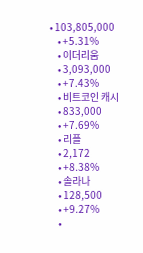• 103,805,000
    • +5.31%
    • 이더리움
    • 3,093,000
    • +7.43%
    • 비트코인 캐시
    • 833,000
    • +7.69%
    • 리플
    • 2,172
    • +8.38%
    • 솔라나
    • 128,500
    • +9.27%
    •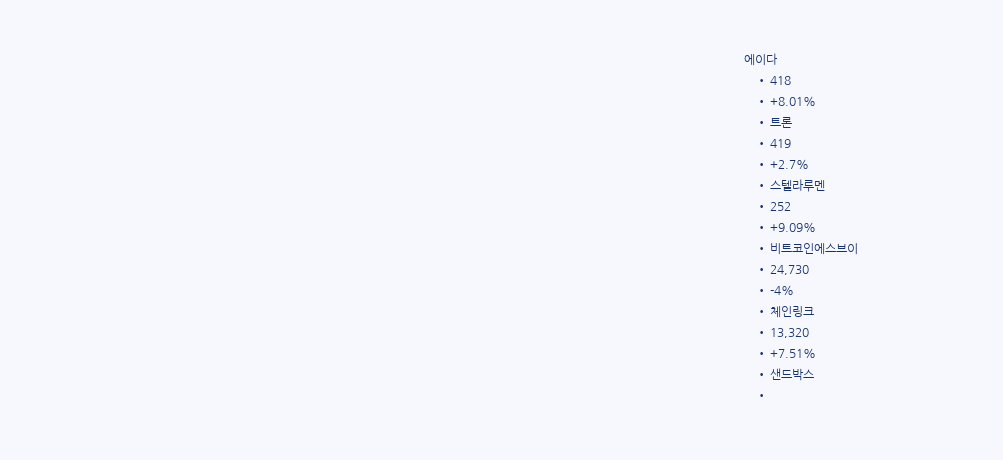에이다
    • 418
    • +8.01%
    • 트론
    • 419
    • +2.7%
    • 스텔라루멘
    • 252
    • +9.09%
    • 비트코인에스브이
    • 24,730
    • -4%
    • 체인링크
    • 13,320
    • +7.51%
    • 샌드박스
    •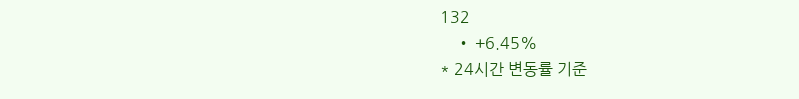132
    • +6.45%
* 24시간 변동률 기준